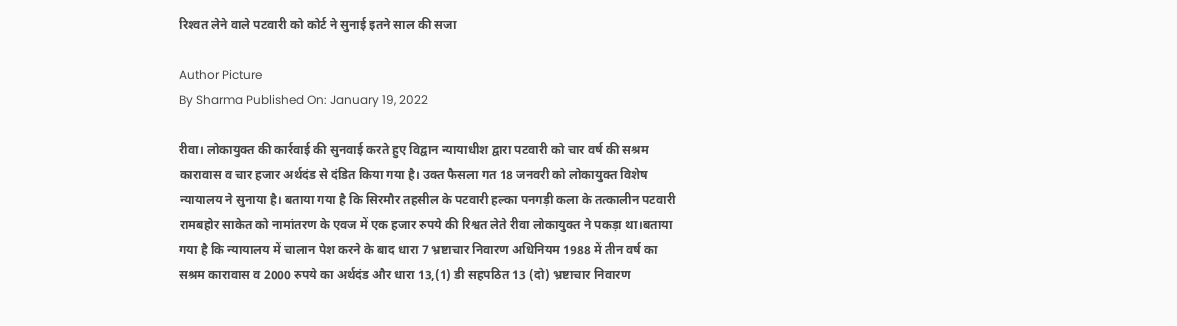रिश्‍वत लेने वाले पटवारी को कोर्ट ने सुनाई इतने साल की सजा

Author Picture
By Sharma Published On: January 19, 2022

रीवा। लोकायुक्त की कार्रवाई की सुनवाई करते हुए विद्वान न्यायाधीश द्वारा पटवारी को चार वर्ष की सश्रम कारावास व चार हजार अर्थदंड से दंडित किया गया है। उक्त फैसला गत 18 जनवरी को लोकायुक्त विशेष न्यायालय ने सुनाया है। बताया गया है कि सिरमौर तहसील के पटवारी हल्का पनगड़ी कला के तत्कालीन पटवारी रामबहोर साकेत को नामांतरण के एवज में एक हजार रुपये की रिश्वत लेते रीवा लोकायुक्त ने पकड़ा था।बताया गया है कि न्यायालय में चालान पेश करने के बाद धारा 7 भ्रष्टाचार निवारण अधिनियम 1988 में तीन वर्ष का सश्रम कारावास व 2000 रुपये का अर्थदंड और धारा 13,(1) डी सहपठित 13 (दो) भ्रष्टाचार निवारण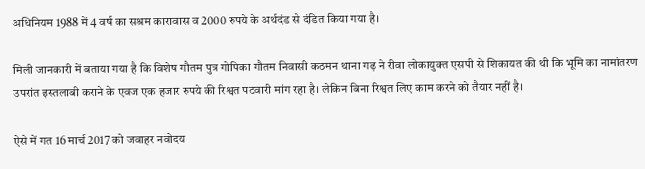अधिनियम 1988 में 4 वर्ष का सश्रम कारावास व 2000 रुपये के अर्थदंड से दंडित किया गया है।

मिली जानकारी में बताया गया है कि विशेष गौतम पुत्र गोपिका गौतम निवासी कठमन थाना गढ़ ने रीवा लोकायुक्त एसपी से शिकायत की थी कि भूमि का नामांतरण उपरांत इस्तलाबी कराने के एवज एक हजार रुपये की रिश्वत पटवारी मांग रहा है। लेकिन बिना रिश्वत लिए काम करने को तैयार नहीं है।

ऐसे में गत 16 मार्च 2017 को जवाहर नवोदय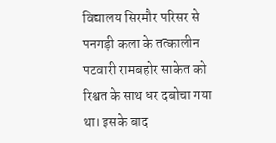विद्यालय सिरमौर परिसर से पनगड़ी कला के तत्कालीन पटवारी रामबहोर साकेत को रिश्वत के साथ धर दबोचा गया था। इसके बाद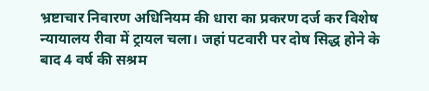भ्रष्टाचार निवारण अधिनियम की धारा का प्रकरण दर्ज कर विशेष न्यायालय रीवा में ट्रायल चला। जहां पटवारी पर दोष सिद्ध होने के बाद 4 वर्ष की सश्रम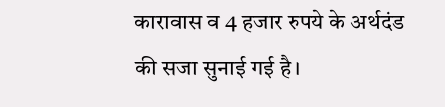कारावास व 4 हजार रुपये के अर्थदंड की सजा सुनाई गई है।